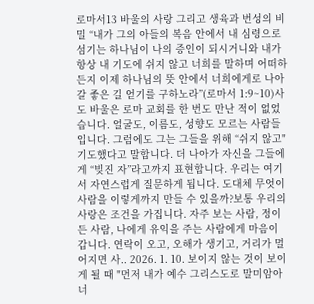로마서13 바울의 사랑 그리고 생육과 번성의 비밀 “내가 그의 아들의 복음 안에서 내 심령으로 섬기는 하나님이 나의 증인이 되시거니와 내가 항상 내 기도에 쉬지 않고 너희를 말하며 어떠하든지 이제 하나님의 뜻 안에서 너희에게로 나아갈 좋은 길 얻기를 구하노라”(로마서 1:9~10)사도 바울은 로마 교회를 한 번도 만난 적이 없었습니다. 얼굴도, 이름도, 성향도 모르는 사람들입니다. 그럼에도 그는 그들을 위해 “쉬지 않고" 기도했다고 말합니다. 더 나아가 자신을 그들에게 “빚진 자”라고까지 표현합니다. 우리는 여기서 자연스럽게 질문하게 됩니다. 도대체 무엇이 사람을 이렇게까지 만들 수 있을까?보통 우리의 사랑은 조건을 가집니다. 자주 보는 사람, 정이 든 사람, 나에게 유익을 주는 사람에게 마음이 갑니다. 연락이 오고, 오해가 생기고, 거리가 멀어지면 사.. 2026. 1. 10. 보이지 않는 것이 보이게 될 때 "먼저 내가 예수 그리스도로 말미암아 너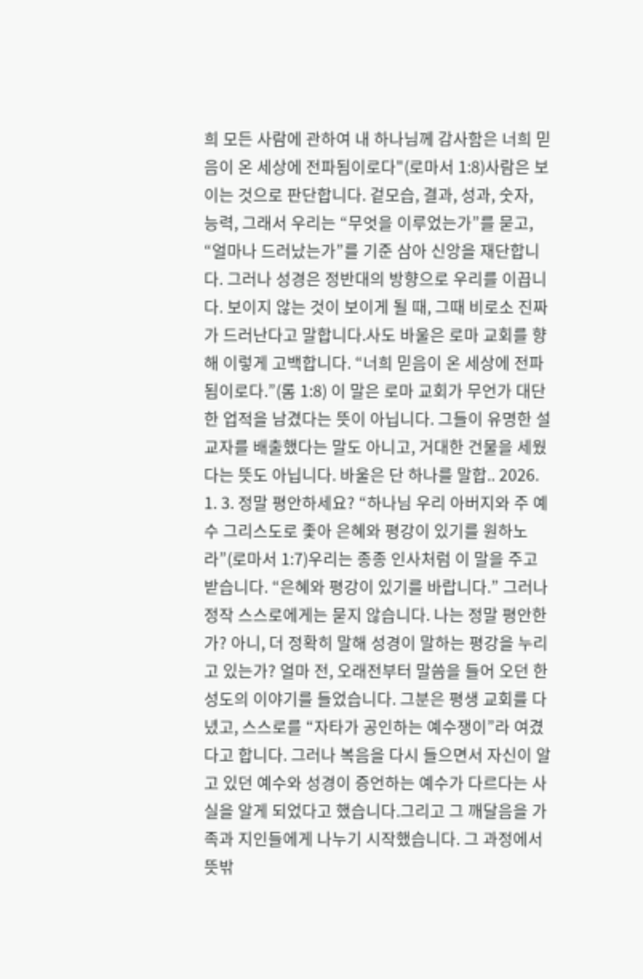희 모든 사람에 관하여 내 하나님께 감사함은 너희 믿음이 온 세상에 전파됨이로다"(로마서 1:8)사람은 보이는 것으로 판단합니다. 겉모습, 결과, 성과, 숫자, 능력, 그래서 우리는 “무엇을 이루었는가”를 묻고, “얼마나 드러났는가”를 기준 삼아 신앙을 재단합니다. 그러나 성경은 정반대의 방향으로 우리를 이끕니다. 보이지 않는 것이 보이게 될 때, 그때 비로소 진짜가 드러난다고 말합니다.사도 바울은 로마 교회를 향해 이렇게 고백합니다. “너희 믿음이 온 세상에 전파 됨이로다.”(롬 1:8) 이 말은 로마 교회가 무언가 대단한 업적을 남겼다는 뜻이 아닙니다. 그들이 유명한 설교자를 배출했다는 말도 아니고, 거대한 건물을 세웠다는 뜻도 아닙니다. 바울은 단 하나를 말합.. 2026. 1. 3. 정말 평안하세요? “하나님 우리 아버지와 주 예수 그리스도로 좇아 은혜와 평강이 있기를 원하노라”(로마서 1:7)우리는 종종 인사처럼 이 말을 주고받습니다. “은혜와 평강이 있기를 바랍니다.” 그러나 정작 스스로에게는 묻지 않습니다. 나는 정말 평안한가? 아니, 더 정확히 말해 성경이 말하는 평강을 누리고 있는가? 얼마 전, 오래전부터 말씀을 들어 오던 한 성도의 이야기를 들었습니다. 그분은 평생 교회를 다녔고, 스스로를 “자타가 공인하는 예수쟁이”라 여겼다고 합니다. 그러나 복음을 다시 들으면서 자신이 알고 있던 예수와 성경이 증언하는 예수가 다르다는 사실을 알게 되었다고 했습니다.그리고 그 깨달음을 가족과 지인들에게 나누기 시작했습니다. 그 과정에서 뜻밖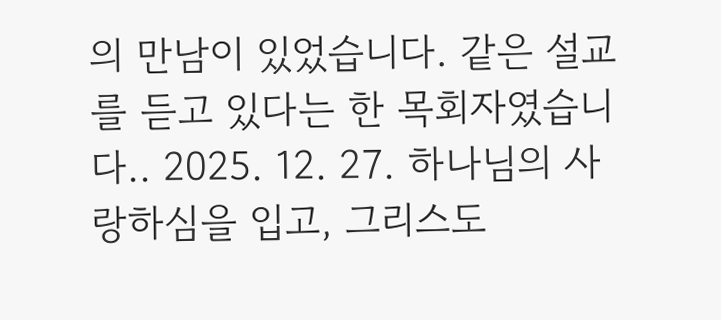의 만남이 있었습니다. 같은 설교를 듣고 있다는 한 목회자였습니다.. 2025. 12. 27. 하나님의 사랑하심을 입고, 그리스도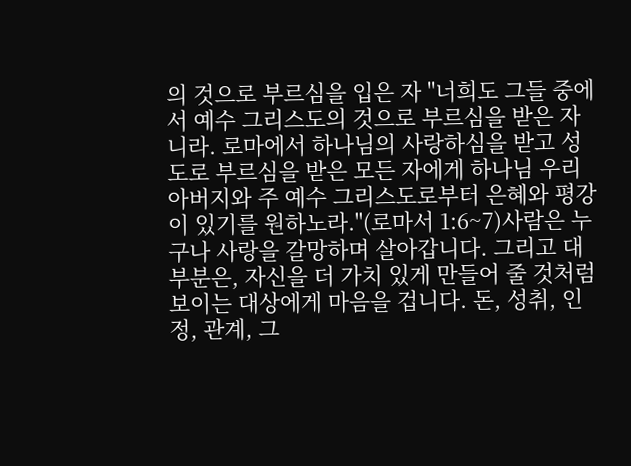의 것으로 부르심을 입은 자 "너희도 그들 중에서 예수 그리스도의 것으로 부르심을 받은 자니라. 로마에서 하나님의 사랑하심을 받고 성도로 부르심을 받은 모든 자에게 하나님 우리 아버지와 주 예수 그리스도로부터 은혜와 평강이 있기를 원하노라."(로마서 1:6~7)사람은 누구나 사랑을 갈망하며 살아갑니다. 그리고 대부분은, 자신을 더 가치 있게 만들어 줄 것처럼 보이는 대상에게 마음을 겁니다. 돈, 성취, 인정, 관계, 그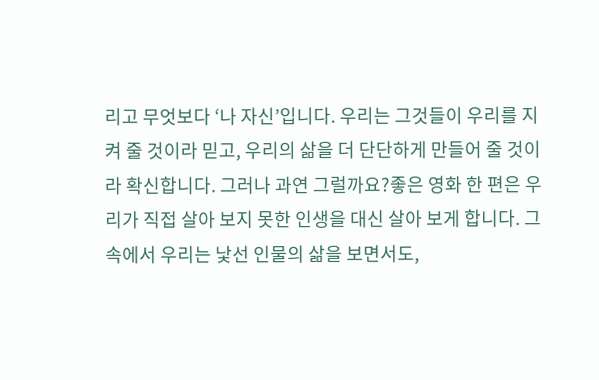리고 무엇보다 ‘나 자신’입니다. 우리는 그것들이 우리를 지켜 줄 것이라 믿고, 우리의 삶을 더 단단하게 만들어 줄 것이라 확신합니다. 그러나 과연 그럴까요?좋은 영화 한 편은 우리가 직접 살아 보지 못한 인생을 대신 살아 보게 합니다. 그 속에서 우리는 낯선 인물의 삶을 보면서도,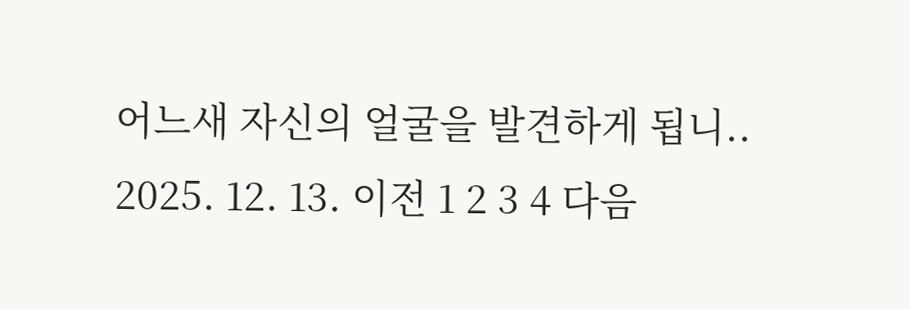어느새 자신의 얼굴을 발견하게 됩니.. 2025. 12. 13. 이전 1 2 3 4 다음